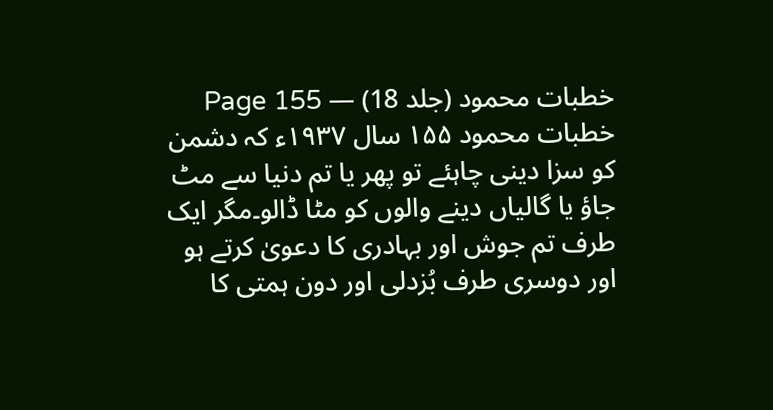خطبات محمود (جلد 18) — Page 155
خطبات محمود ۱۵۵ سال ۱۹۳۷ء کہ دشمن کو سزا دینی چاہئے تو پھر یا تم دنیا سے مٹ جاؤ یا گالیاں دینے والوں کو مٹا ڈالو۔مگر ایک طرف تم جوش اور بہادری کا دعویٰ کرتے ہو اور دوسری طرف بُزدلی اور دون ہمتی کا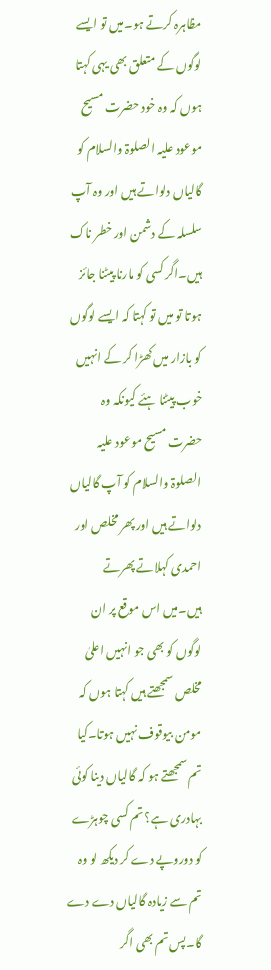مظاہرہ کرتے ہو۔میں تو ایسے لوگوں کے متعلق بھی یہی کہتا ہوں کہ وہ خود حضرت مسیح موعود علیہ الصلوۃ والسلام کو گالیاں دلواتے ہیں اور وہ آپ سلسلہ کے دشمن اور خطر ناک ہیں۔اگر کسی کو مارنا پیٹنا جائز ہوتا تو میں تو کہتا کہ ایسے لوگوں کو بازار میں کھڑا کر کے انہیں خوب پیٹنا ہئے کیونکہ وہ حضرت مسیح موعود علیہ الصلوۃ والسلام کو آپ گالیاں دلواتے ہیں اور پھر مخلص اور احمدی کہلاتے پھرتے ہیں۔میں اس موقع پر ان لوگوں کو بھی جو انہیں اعلیٰ مخلص سمجھتے ہیں کہتا ہوں کہ مومن بیوقوف نہیں ہوتا۔کیا تم سمجھتے ہو کہ گالیاں دینا کوئی بہادری ہے؟ تم کسی چوہڑے کو دوروپے دے کر دیکھ لو وہ تم سے زیادہ گالیاں دے دے گا۔پس تم بھی اگر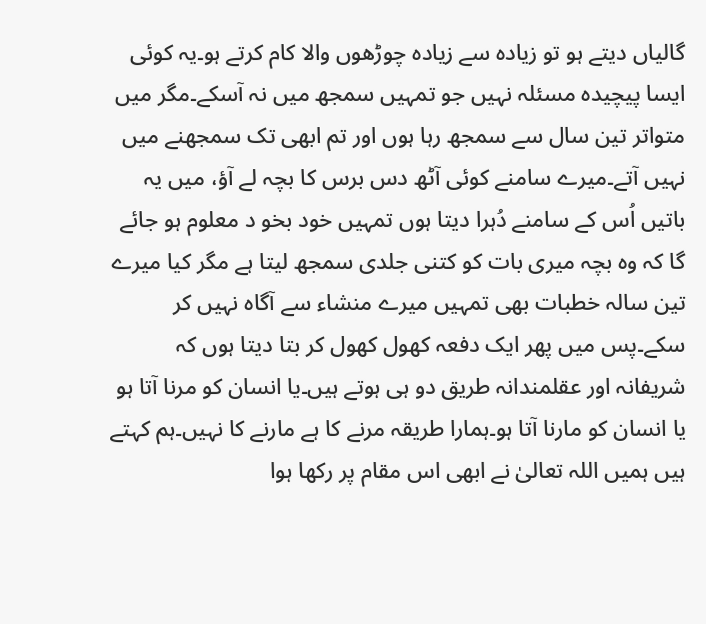گالیاں دیتے ہو تو زیادہ سے زیادہ چوڑھوں والا کام کرتے ہو۔یہ کوئی ایسا پیچیدہ مسئلہ نہیں جو تمہیں سمجھ میں نہ آسکے۔مگر میں متواتر تین سال سے سمجھ رہا ہوں اور تم ابھی تک سمجھنے میں نہیں آتے۔میرے سامنے کوئی آٹھ دس برس کا بچہ لے آؤ، میں یہ باتیں اُس کے سامنے دُہرا دیتا ہوں تمہیں خود بخو د معلوم ہو جائے گا کہ وہ بچہ میری بات کو کتنی جلدی سمجھ لیتا ہے مگر کیا میرے تین سالہ خطبات بھی تمہیں میرے منشاء سے آگاہ نہیں کر سکے۔پس میں پھر ایک دفعہ کھول کھول کر بتا دیتا ہوں کہ شریفانہ اور عقلمندانہ طریق دو ہی ہوتے ہیں۔یا انسان کو مرنا آتا ہو یا انسان کو مارنا آتا ہو۔ہمارا طریقہ مرنے کا ہے مارنے کا نہیں۔ہم کہتے ہیں ہمیں اللہ تعالیٰ نے ابھی اس مقام پر رکھا ہوا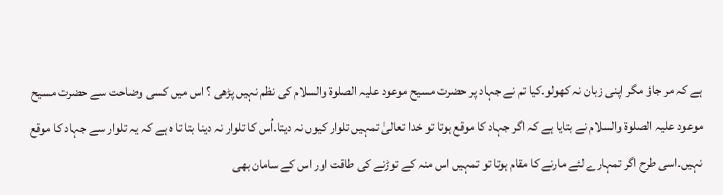ہے کہ مر جاؤ مگر اپنی زبان نہ کھولو۔کیا تم نے جہاد پر حضرت مسیح موعود علیہ الصلوۃ والسلام کی نظم نہیں پڑھی ؟ اس میں کسی وضاحت سے حضرت مسیح موعود علیہ الصلوۃ والسلام نے بتایا ہے کہ اگر جہاد کا موقع ہوتا تو خدا تعالیٰ تمہیں تلوار کیوں نہ دیتا۔اُس کا تلوار نہ دینا بتا تا ہ ہے کہ یہ تلوار سے جہاد کا موقع نہیں۔اسی طرح اگر تمہارے لئے مارنے کا مقام ہوتا تو تمہیں اس منہ کے توڑنے کی طاقت اور اس کے سامان بھی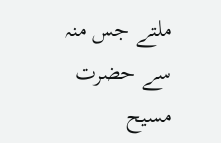ملتے جس منہ سے حضرت مسیح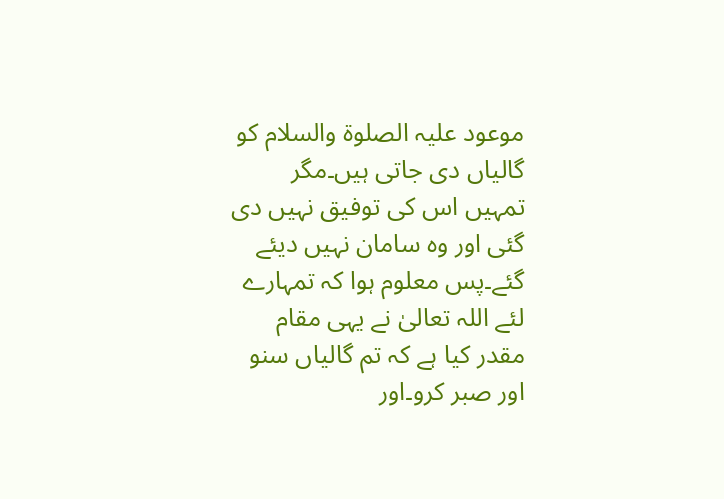موعود علیہ الصلوۃ والسلام کو گالیاں دی جاتی ہیں۔مگر تمہیں اس کی توفیق نہیں دی گئی اور وہ سامان نہیں دیئے گئے۔پس معلوم ہوا کہ تمہارے لئے اللہ تعالیٰ نے یہی مقام مقدر کیا ہے کہ تم گالیاں سنو اور صبر کرو۔اور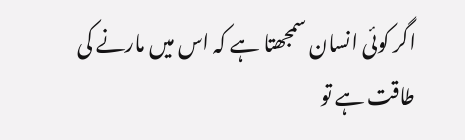اگر کوئی انسان سمجھتا ہے کہ اس میں مارنے کی طاقت ہے تو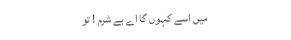میں اسے کہوں گا اے بے شرم ! تو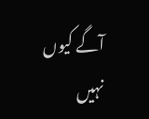آگے کیوں نہیں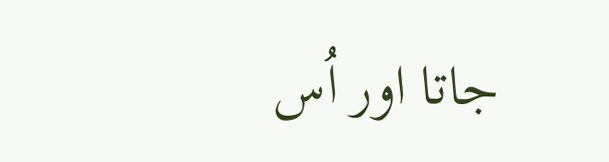جاتا اور اُس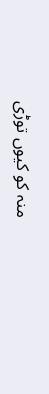منہ کو کیوں توڑی